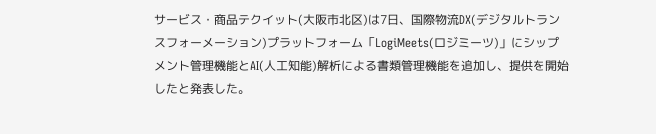サービス・商品テクイット(大阪市北区)は7日、国際物流DX(デジタルトランスフォーメーション)プラットフォーム「LogiMeets(ロジミーツ)」にシップメント管理機能とAI(人工知能)解析による書類管理機能を追加し、提供を開始したと発表した。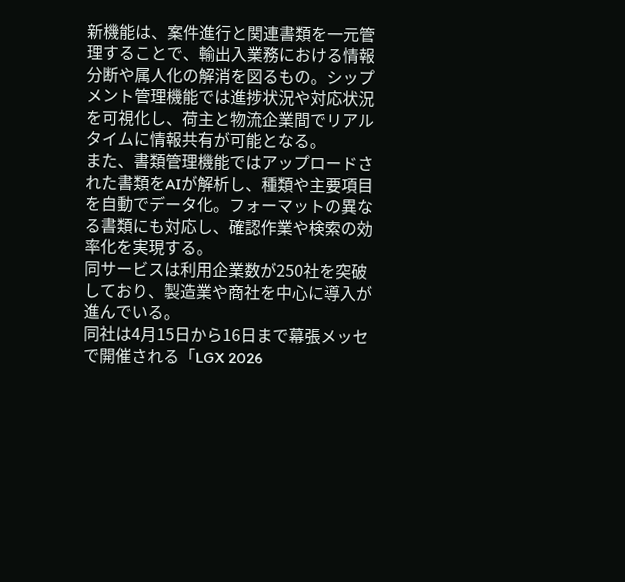新機能は、案件進行と関連書類を一元管理することで、輸出入業務における情報分断や属人化の解消を図るもの。シップメント管理機能では進捗状況や対応状況を可視化し、荷主と物流企業間でリアルタイムに情報共有が可能となる。
また、書類管理機能ではアップロードされた書類をAIが解析し、種類や主要項目を自動でデータ化。フォーマットの異なる書類にも対応し、確認作業や検索の効率化を実現する。
同サービスは利用企業数が250社を突破しており、製造業や商社を中心に導入が進んでいる。
同社は4月15日から16日まで幕張メッセで開催される「LGX 2026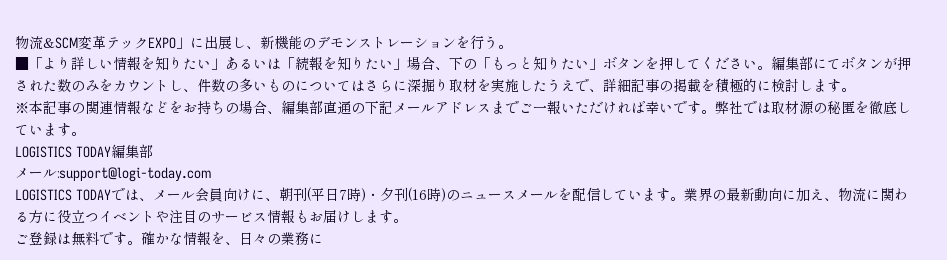物流&SCM変革テックEXPO」に出展し、新機能のデモンストレーションを行う。
■「より詳しい情報を知りたい」あるいは「続報を知りたい」場合、下の「もっと知りたい」ボタンを押してください。編集部にてボタンが押された数のみをカウントし、件数の多いものについてはさらに深掘り取材を実施したうえで、詳細記事の掲載を積極的に検討します。
※本記事の関連情報などをお持ちの場合、編集部直通の下記メールアドレスまでご一報いただければ幸いです。弊社では取材源の秘匿を徹底しています。
LOGISTICS TODAY編集部
メール:support@logi-today.com
LOGISTICS TODAYでは、メール会員向けに、朝刊(平日7時)・夕刊(16時)のニュースメールを配信しています。業界の最新動向に加え、物流に関わる方に役立つイベントや注目のサービス情報もお届けします。
ご登録は無料です。確かな情報を、日々の業務に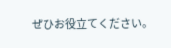ぜひお役立てください。